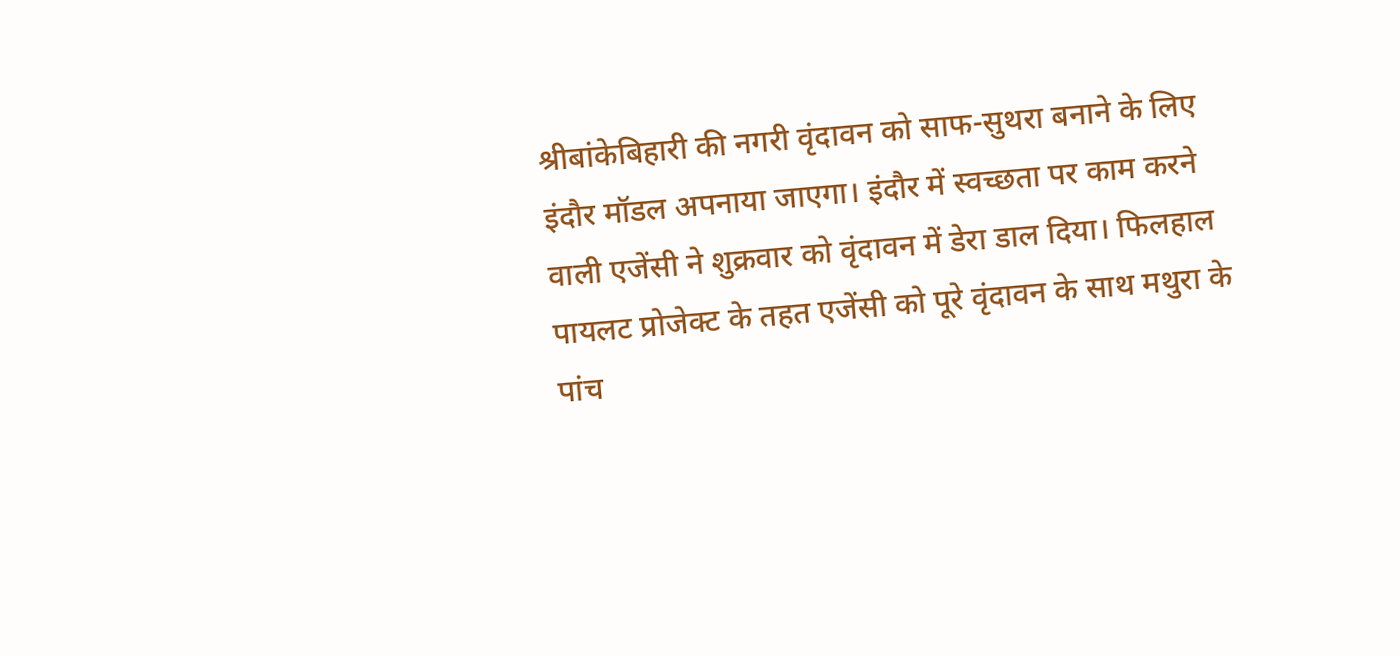श्रीबांकेबिहारी की नगरी वृंदावन को साफ-सुथरा बनाने के लिए इंदौर मॉडल अपनाया जाएगा। इंदौर में स्वच्छता पर काम करने वाली एजेंसी ने शुक्रवार को वृंदावन में डेरा डाल दिया। फिलहाल पायलट प्रोजेक्ट के तहत एजेंसी को पूरे वृंदावन के साथ मथुरा के पांच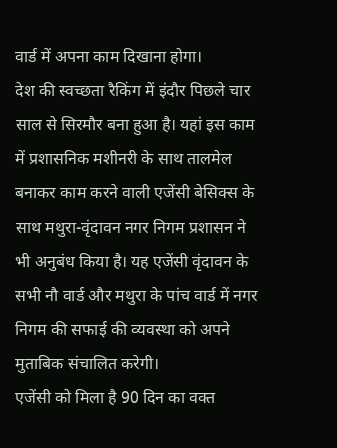वार्ड में अपना काम दिखाना होगा।
देश की स्वच्छता रैकिंग में इंदौर पिछले चार साल से सिरमौर बना हुआ है। यहां इस काम में प्रशासनिक मशीनरी के साथ तालमेल बनाकर काम करने वाली एजेंसी बेसिक्स के साथ मथुरा-वृंदावन नगर निगम प्रशासन ने भी अनुबंध किया है। यह एजेंसी वृंदावन के सभी नौ वार्ड और मथुरा के पांच वार्ड में नगर निगम की सफाई की व्यवस्था को अपने मुताबिक संचालित करेगी।
एजेंसी को मिला है 90 दिन का वक्त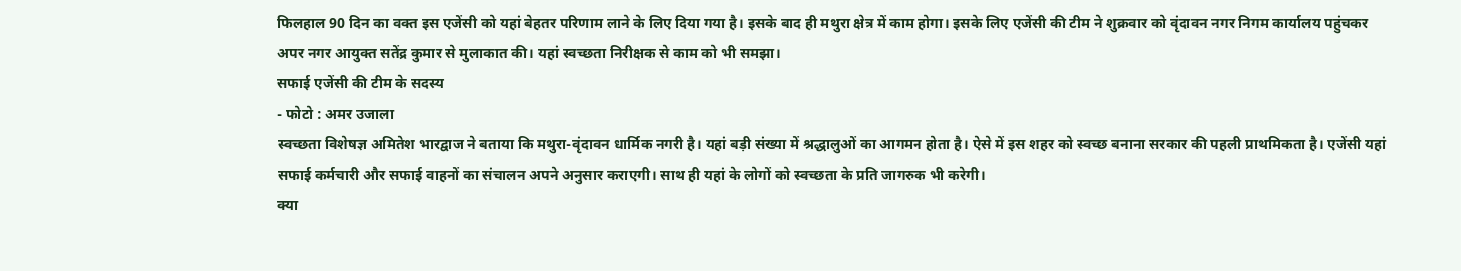फिलहाल 90 दिन का वक्त इस एजेंसी को यहां बेहतर परिणाम लाने के लिए दिया गया है। इसके बाद ही मथुरा क्षेत्र में काम होगा। इसके लिए एजेंसी की टीम ने शुक्रवार को वृंदावन नगर निगम कार्यालय पहुंचकर अपर नगर आयुक्त सतेंद्र कुमार से मुलाकात की। यहां स्वच्छता निरीक्षक से काम को भी समझा।
सफाई एजेंसी की टीम के सदस्य
- फोटो : अमर उजाला
स्वच्छता विशेषज्ञ अमितेश भारद्वाज ने बताया कि मथुरा-वृंदावन धार्मिक नगरी है। यहां बड़ी संख्या में श्रद्धालुओं का आगमन होता है। ऐसे में इस शहर को स्वच्छ बनाना सरकार की पहली प्राथमिकता है। एजेंसी यहां सफाई कर्मचारी और सफाई वाहनों का संचालन अपने अनुसार कराएगी। साथ ही यहां के लोगों को स्वच्छता के प्रति जागरुक भी करेगी।
क्या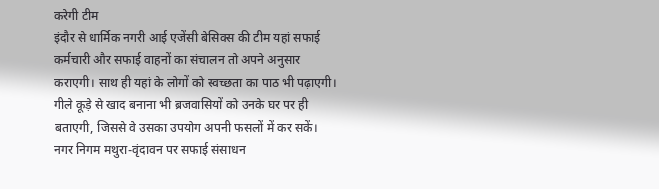करेगी टीम
इंदौर से धार्मिक नगरी आई एजेंसी बेसिक्स की टीम यहां सफाई कर्मचारी और सफाई वाहनों का संचालन तो अपने अनुसार कराएगी। साथ ही यहां के लोगों को स्वच्छता का पाठ भी पढ़ाएगी। गीले कूड़े से खाद बनाना भी ब्रजवासियों को उनके घर पर ही बताएगी, जिससे वे उसका उपयोग अपनी फसलों में कर सकें।
नगर निगम मथुरा-वृंदावन पर सफाई संसाधन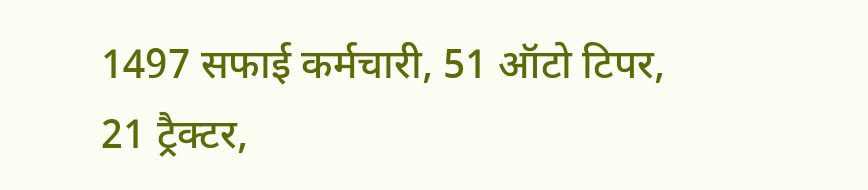1497 सफाई कर्मचारी, 51 ऑटो टिपर, 21 ट्रैक्टर,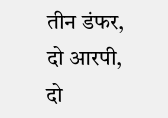तीन डंफर, दो आरपी, दो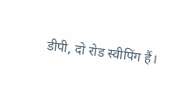डीपी, दो रोड स्वीपिंग हैं।